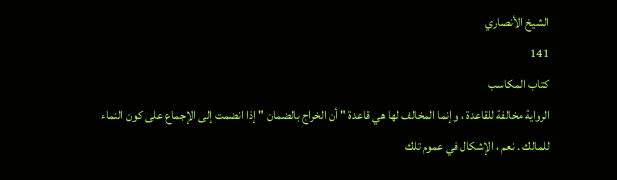الشيخ الأنصاري
141
كتاب المكاسب
الرواية مخالفة للقاعدة ، وإنما المخالف لها هي قاعدة " أن الخراج بالضمان " إذا انضمت إلى الإجماع على كون النماء للمالك . نعم ، الإشكال في عموم تلك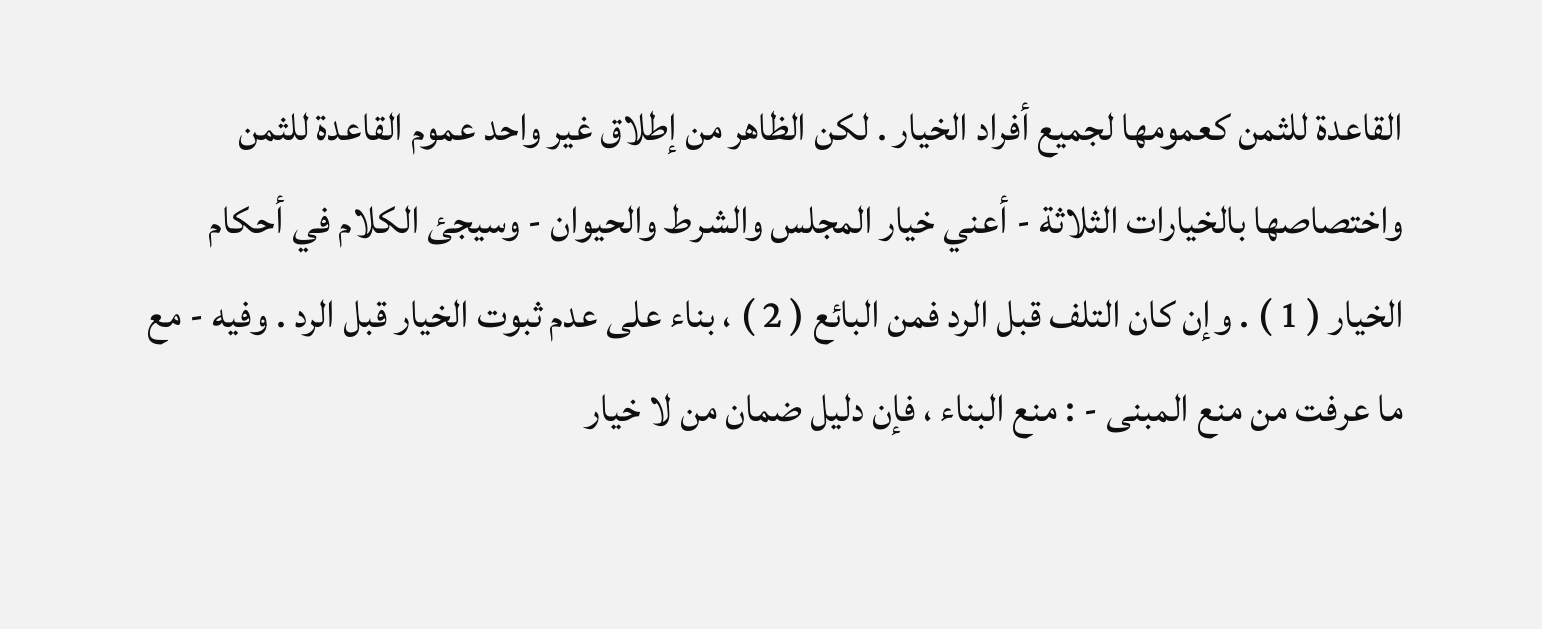القاعدة للثمن كعمومها لجميع أفراد الخيار . لكن الظاهر من إطلاق غير واحد عموم القاعدة للثمن واختصاصها بالخيارات الثلاثة - أعني خيار المجلس والشرط والحيوان - وسيجئ الكلام في أحكام الخيار ( 1 ) . وإن كان التلف قبل الرد فمن البائع ( 2 ) ، بناء على عدم ثبوت الخيار قبل الرد . وفيه - مع ما عرفت من منع المبنى - : منع البناء ، فإن دليل ضمان من لا خيار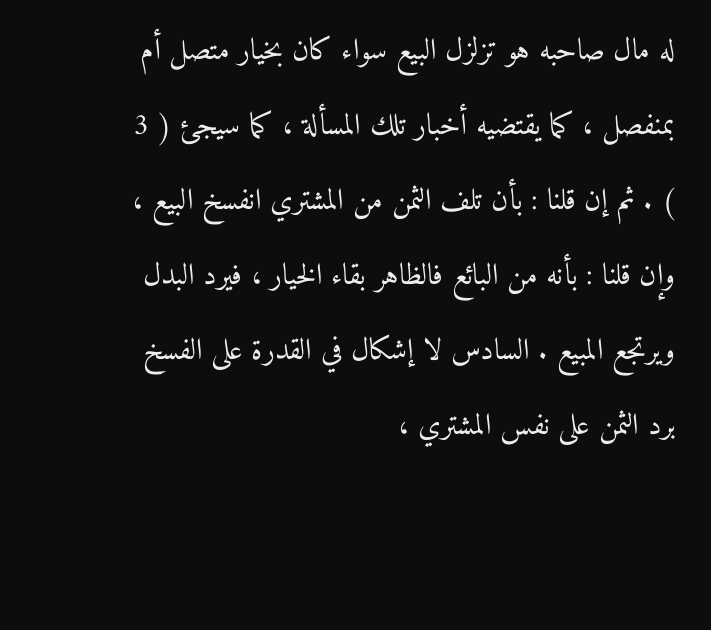له مال صاحبه هو تزلزل البيع سواء كان بخيار متصل أم بمنفصل ، كما يقتضيه أخبار تلك المسألة ، كما سيجئ ( 3 ) . ثم إن قلنا : بأن تلف الثمن من المشتري انفسخ البيع ، وإن قلنا : بأنه من البائع فالظاهر بقاء الخيار ، فيرد البدل ويرتجع المبيع . السادس لا إشكال في القدرة على الفسخ برد الثمن على نفس المشتري ،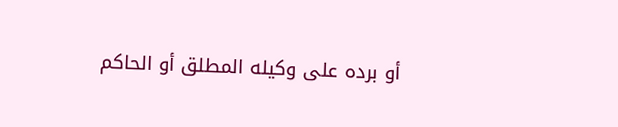أو برده على وكيله المطلق أو الحاكم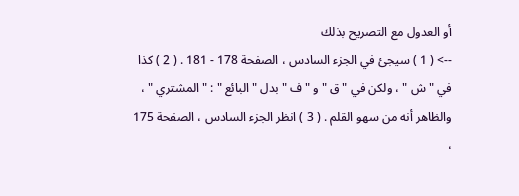أو العدول مع التصريح بذلك
--> ( 1 ) سيجئ في الجزء السادس ، الصفحة 178 - 181 . ( 2 ) كذا في " ش " ، ولكن في " ق " و " ف " بدل " البائع " : " المشتري " ، والظاهر أنه من سهو القلم . ( 3 ) انظر الجزء السادس ، الصفحة 175 ،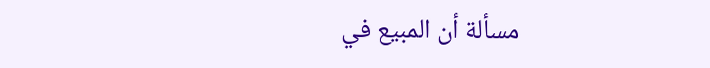مسألة أن المبيع في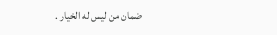ضمان من ليس له الخيار .